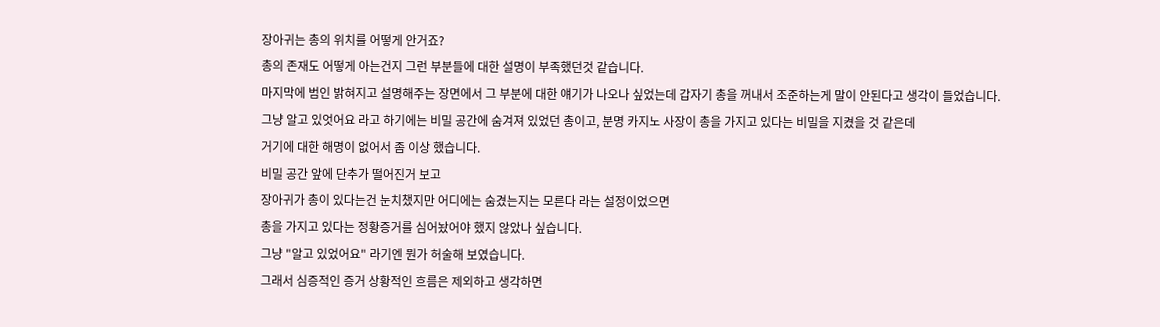장아귀는 총의 위치를 어떻게 안거죠?
총의 존재도 어떻게 아는건지 그런 부분들에 대한 설명이 부족했던것 같습니다.
마지막에 범인 밝혀지고 설명해주는 장면에서 그 부분에 대한 얘기가 나오나 싶었는데 갑자기 총을 꺼내서 조준하는게 말이 안된다고 생각이 들었습니다.
그냥 알고 있엇어요 라고 하기에는 비밀 공간에 숨겨져 있었던 총이고, 분명 카지노 사장이 총을 가지고 있다는 비밀을 지켰을 것 같은데
거기에 대한 해명이 없어서 좀 이상 했습니다.
비밀 공간 앞에 단추가 떨어진거 보고
장아귀가 총이 있다는건 눈치챘지만 어디에는 숨겼는지는 모른다 라는 설정이었으면
총을 가지고 있다는 정황증거를 심어놨어야 했지 않았나 싶습니다.
그냥 "알고 있었어요" 라기엔 뭔가 허술해 보였습니다.
그래서 심증적인 증거 상황적인 흐름은 제외하고 생각하면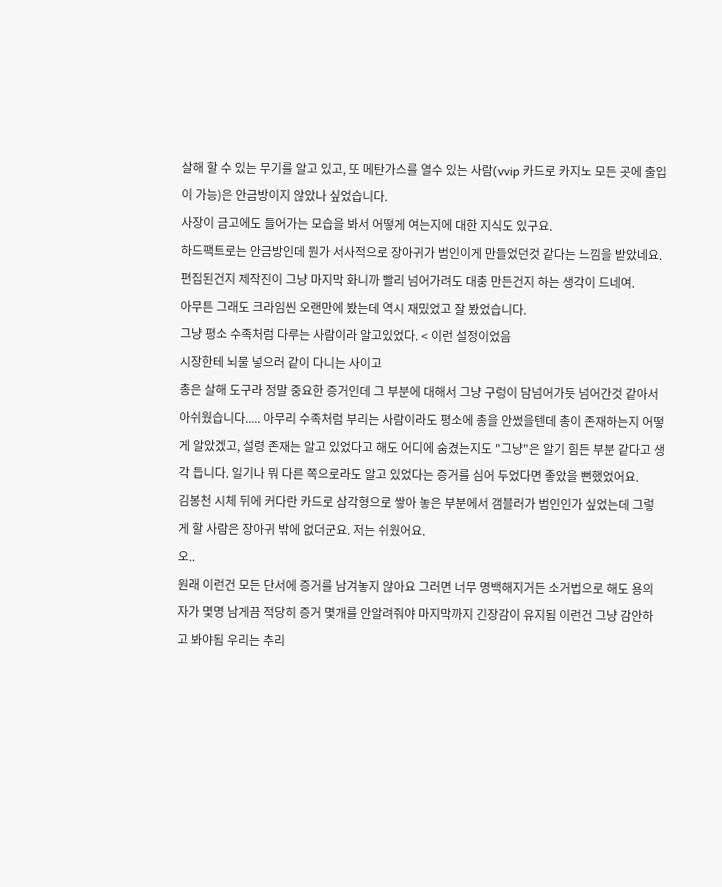살해 할 수 있는 무기를 알고 있고, 또 메탄가스를 열수 있는 사람(vvip 카드로 카지노 모든 곳에 출입이 가능)은 안금방이지 않았나 싶었습니다.
사장이 금고에도 들어가는 모습을 봐서 어떻게 여는지에 대한 지식도 있구요.
하드팩트로는 안금방인데 뭔가 서사적으로 장아귀가 범인이게 만들었던것 같다는 느낌을 받았네요.
편집된건지 제작진이 그냥 마지막 화니까 빨리 넘어가려도 대충 만든건지 하는 생각이 드네여.
아무튼 그래도 크라임씬 오랜만에 봤는데 역시 재밌었고 잘 봤었습니다.
그냥 평소 수족처럼 다루는 사람이라 알고있었다. < 이런 설정이었음
시장한테 뇌물 넣으러 같이 다니는 사이고
총은 살해 도구라 정말 중요한 증거인데 그 부분에 대해서 그냥 구렁이 담넘어가듯 넘어간것 같아서 아쉬웠습니다..... 아무리 수족처럼 부리는 사람이라도 평소에 총을 안썼을텐데 총이 존재하는지 어떻게 알았겠고, 설령 존재는 알고 있었다고 해도 어디에 숨겼는지도 "그냥"은 알기 힘든 부분 같다고 생각 듭니다. 일기나 뭐 다른 쪽으로라도 알고 있었다는 증거를 심어 두었다면 좋았을 뻔했었어요.
김봉천 시체 뒤에 커다란 카드로 삼각형으로 쌓아 놓은 부분에서 갬블러가 범인인가 싶었는데 그렇게 할 사람은 장아귀 밖에 없더군요. 저는 쉬웠어요.
오..
원래 이런건 모든 단서에 증거를 남겨놓지 않아요 그러면 너무 명백해지거든 소거법으로 해도 용의자가 몇명 남게끔 적당히 증거 몇개를 안알려줘야 마지막까지 긴장감이 유지됨 이런건 그냥 감안하고 봐야됨 우리는 추리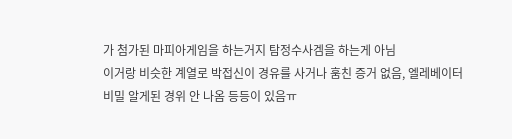가 첨가된 마피아게임을 하는거지 탐정수사겜을 하는게 아님
이거랑 비슷한 계열로 박접신이 경유를 사거나 훔친 증거 없음, 엘레베이터 비밀 알게된 경위 안 나옴 등등이 있음ㅠ